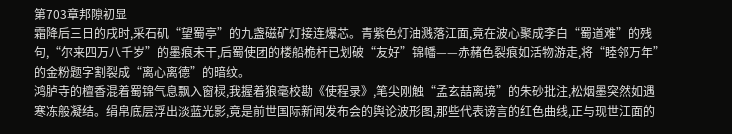第703章邦隙初显
霜降后三日的戌时,采石矶“望蜀亭”的九盏磁矿灯接连爆芯。青紫色灯油溅落江面,竟在波心聚成李白“蜀道难”的残句,“尔来四万八千岁”的墨痕未干,后蜀使团的楼船桅杆已划破“友好”锦幡——赤赭色裂痕如活物游走,将“睦邻万年”的金粉题字割裂成“离心离德”的暗纹。
鸿胪寺的檀香混着蜀锦气息飘入窗棂,我握着狼毫校勘《使程录》,笔尖刚触“孟玄喆离境”的朱砂批注,松烟墨突然如遇寒冻般凝结。绢帛底层浮出淡蓝光影,竟是前世国际新闻发布会的舆论波形图,那些代表谤言的红色曲线,正与现世江面的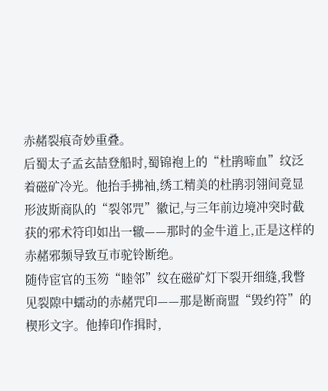赤赭裂痕奇妙重叠。
后蜀太子孟玄喆登船时,蜀锦袍上的“杜鹃啼血”纹泛着磁矿冷光。他抬手拂袖,绣工精美的杜鹃羽翎间竟显形波斯商队的“裂邻咒”徽记,与三年前边境冲突时截获的邪术符印如出一辙——那时的金牛道上,正是这样的赤赭邪频导致互市驼铃断绝。
随侍宦官的玉笏“睦邻”纹在磁矿灯下裂开细缝,我瞥见裂隙中蠕动的赤赭咒印——那是断商盟“毁约符”的楔形文字。他捧印作揖时,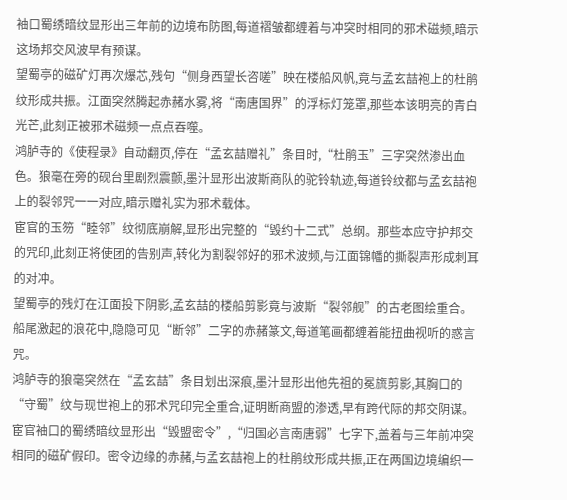袖口蜀绣暗纹显形出三年前的边境布防图,每道褶皱都缠着与冲突时相同的邪术磁频,暗示这场邦交风波早有预谋。
望蜀亭的磁矿灯再次爆芯,残句“侧身西望长咨嗟”映在楼船风帆,竟与孟玄喆袍上的杜鹃纹形成共振。江面突然腾起赤赭水雾,将“南唐国界”的浮标灯笼罩,那些本该明亮的青白光芒,此刻正被邪术磁频一点点吞噬。
鸿胪寺的《使程录》自动翻页,停在“孟玄喆赠礼”条目时,“杜鹃玉”三字突然渗出血色。狼毫在旁的砚台里剧烈震颤,墨汁显形出波斯商队的驼铃轨迹,每道铃纹都与孟玄喆袍上的裂邻咒一一对应,暗示赠礼实为邪术载体。
宦官的玉笏“睦邻”纹彻底崩解,显形出完整的“毁约十二式”总纲。那些本应守护邦交的咒印,此刻正将使团的告别声,转化为割裂邻好的邪术波频,与江面锦幡的撕裂声形成刺耳的对冲。
望蜀亭的残灯在江面投下阴影,孟玄喆的楼船剪影竟与波斯“裂邻舰”的古老图绘重合。船尾激起的浪花中,隐隐可见“断邻”二字的赤赭篆文,每道笔画都缠着能扭曲视听的惑言咒。
鸿胪寺的狼毫突然在“孟玄喆”条目划出深痕,墨汁显形出他先祖的冕旒剪影,其胸口的“守蜀”纹与现世袍上的邪术咒印完全重合,证明断商盟的渗透,早有跨代际的邦交阴谋。
宦官袖口的蜀绣暗纹显形出“毁盟密令”,“归国必言南唐弱”七字下,盖着与三年前冲突相同的磁矿假印。密令边缘的赤赭,与孟玄喆袍上的杜鹃纹形成共振,正在两国边境编织一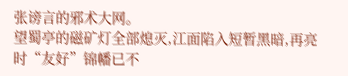张谤言的邪术大网。
望蜀亭的磁矿灯全部熄灭,江面陷入短暂黑暗,再亮时“友好”锦幡已不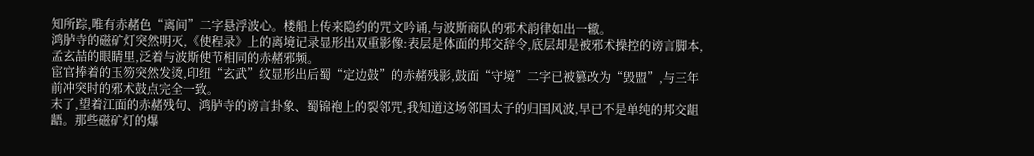知所踪,唯有赤赭色“离间”二字悬浮波心。楼船上传来隐约的咒文吟诵,与波斯商队的邪术韵律如出一辙。
鸿胪寺的磁矿灯突然明灭,《使程录》上的离境记录显形出双重影像:表层是体面的邦交辞令,底层却是被邪术操控的谤言脚本,孟玄喆的眼睛里,泛着与波斯使节相同的赤赭邪频。
宦官捧着的玉笏突然发烫,印纽“玄武”纹显形出后蜀“定边鼓”的赤赭残影,鼓面“守境”二字已被篡改为“毁盟”,与三年前冲突时的邪术鼓点完全一致。
末了,望着江面的赤赭残句、鸿胪寺的谤言卦象、蜀锦袍上的裂邻咒,我知道这场邻国太子的归国风波,早已不是单纯的邦交龃龉。那些磁矿灯的爆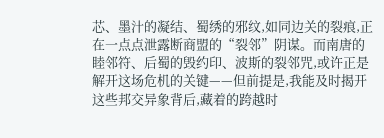芯、墨汁的凝结、蜀绣的邪纹,如同边关的裂痕,正在一点点泄露断商盟的“裂邻”阴谋。而南唐的睦邻符、后蜀的毁约印、波斯的裂邻咒,或许正是解开这场危机的关键——但前提是,我能及时揭开这些邦交异象背后,藏着的跨越时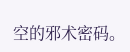空的邪术密码。